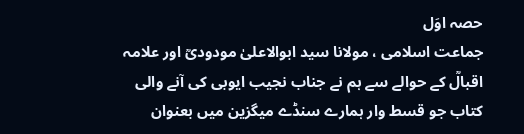حصہ اوَل
جماعت اسلامی ، مولانا سید ابوالاعلیٰ مودودیؒ اور علامہ اقبالؒ کے حوالے سے ہم نے جناب نجیب ایوبی کی آنے والی کتاب جو قسط وار ہمارے سنڈے میگزین میں بعنوان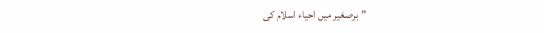”برصغیر میں احیاء اسلام کی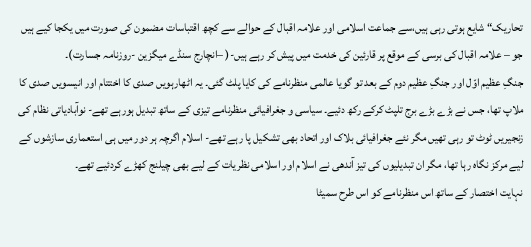تحاریک“ شایع ہوتی رہی ہیں،سے جماعت اسلامی اور علامہ اقبال کے حوالے سے کچھ اقتباسات مضمون کی صورت میں یکجا کیے ہیں جو – علامہ اقبال کی برسی کے موقع پر قارئین کی خدمت میں پیش کر رہے ہیں-( –انچارج سنڈے میگزین -روزنامہ جسارت)۔
جنگِ عظیم اوّل اور جنگِ عظیم دوم کے بعد تو گویا عالمی منظرنامے کی کایا پلٹ گئی۔ یہ اٹھارہویں صدی کا اختتام اور انیسویں صدی کا ملاپ تھا، جس نے بڑے بڑے برج تلپٹ کرکے رکھ دئیے۔ سیاسی و جغرافیائی منظرنامے تیزی کے ساتھ تبدیل ہورہے تھے- نوآبادیاتی نظام کی زنجیریں ٹوٹ تو رہی تھیں مگر نئے جغرافیائی بلاک اور اتحاد بھی تشکیل پا رہے تھے- اسلام اگرچہ ہر دور میں ہی استعماری سازشوں کے لیے مرکز نگاہ رہا تھا، مگر ان تبدیلیوں کی تیز آندھی نے اسلام اور اسلامی نظریات کے لیے بھی چیلنج کھڑے کردئیے تھے۔
نہایت اختصار کے ساتھ اس منظرنامے کو اس طرح سمیٹا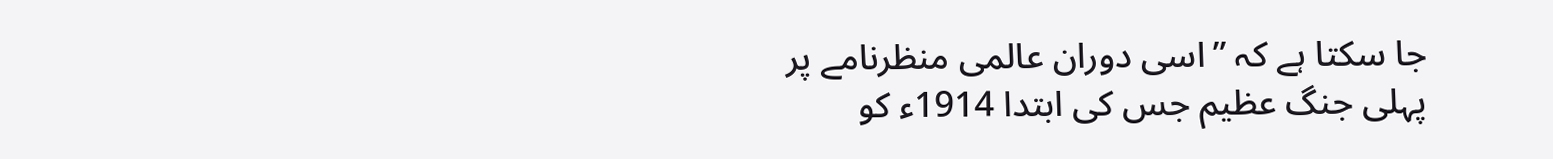جا سکتا ہے کہ ”اسی دوران عالمی منظرنامے پر پہلی جنگ عظیم جس کی ابتدا 1914ء کو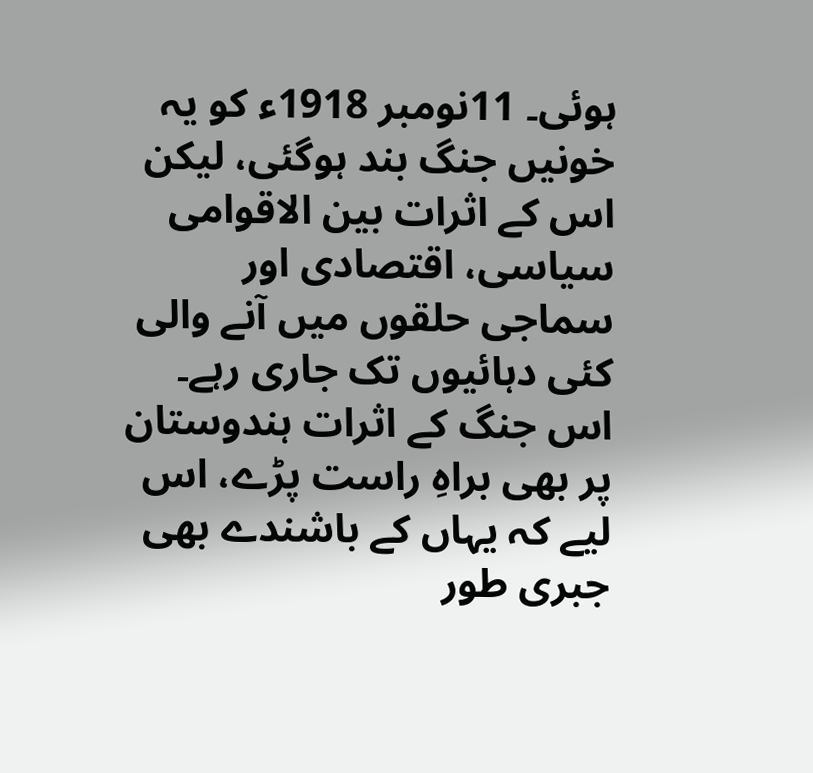ہوئی۔ 11نومبر 1918ء کو یہ خونیں جنگ بند ہوگئی، لیکن اس کے اثرات بین الاقوامی سیاسی، اقتصادی اور سماجی حلقوں میں آنے والی کئی دہائیوں تک جاری رہے۔ اس جنگ کے اثرات ہندوستان پر بھی براہِ راست پڑے، اس لیے کہ یہاں کے باشندے بھی جبری طور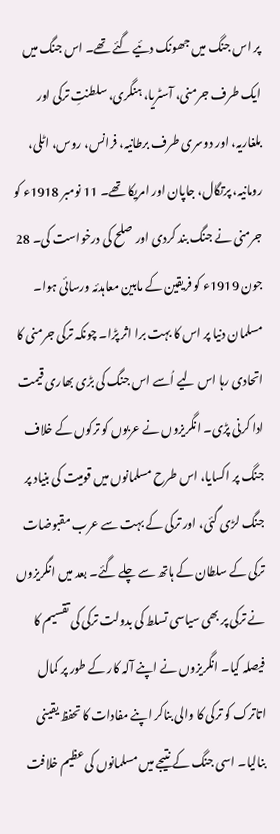پر اس جنگ میں جھونک دئیے گئے تھے۔ اس جنگ میں ایک طرف جرمنی، آسٹریا، ہنگری، سلطنتِ ترکی اور بلغاریہ، اور دوسری طرف برطانیہ، فرانس، روس، اٹلی، رومانیہ، پرتگال، جاپان اور امریکا تھے۔ 11 نومبر 1918ء کو جرمنی نے جنگ بند کردی اور صلح کی درخواست کی۔ 28 جون 1919ء کو فریقین کے مابین معاہدئہ ورسائی ہوا۔ مسلمان دنیا پر اس کا بہت برا اثر پڑا۔ چونکہ ترکی جرمنی کا اتحادی رہا اس لیے اُسے اس جنگ کی بڑی بھاری قیمت ادا کرنی پڑی۔ انگریزوں نے عربوں کو ترکوں کے خلاف جنگ پر اکسایا، اس طرح مسلمانوں میں قومیت کی بنیاد پر جنگ لڑی گئی، اور ترکی کے بہت سے عرب مقبوضات ترکی کے سلطان کے ہاتھ سے چلے گئے۔ بعد میں انگریزوں نے ترکی پر بھی سیاسی تسلط کی بدولت ترکی کی تقسیم کا فیصلہ کیا۔ انگریزوں نے اپنے آلہ کار کے طور پر کمال اتاترک کو ترکی کا والی بناکر اپنے مفادات کا تحفظ یقینی بنالیا۔ اسی جنگ کے نتیجے میں مسلمانوں کی عظیم خلافت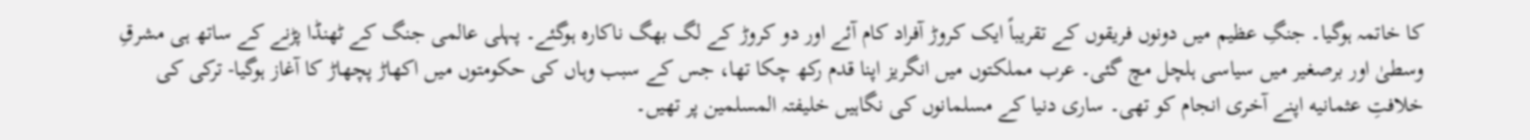کا خاتمہ ہوگیا۔ جنگِ عظیم میں دونوں فریقوں کے تقریباً ایک کروڑ آفراد کام آئے اور دو کروڑ کے لگ بھگ ناکارہ ہوگئے۔ پہلی عالمی جنگ کے ٹھنڈا پڑنے کے ساتھ ہی مشرقِ وسطیٰ اور برصغیر میں سیاسی ہلچل مچ گئی۔ عرب مملکتوں میں انگریز اپنا قدم رکھ چکا تھا، جس کے سبب وہاں کی حکومتوں میں اکھاڑ پچھاڑ کا آغاز ہوگیا- ترکی کی خلافتِ عثمانیه اپنے آخری انجام کو تھی۔ ساری دنیا کے مسلمانوں کی نگاہیں خلیفتہ المسلمین پر تھیں۔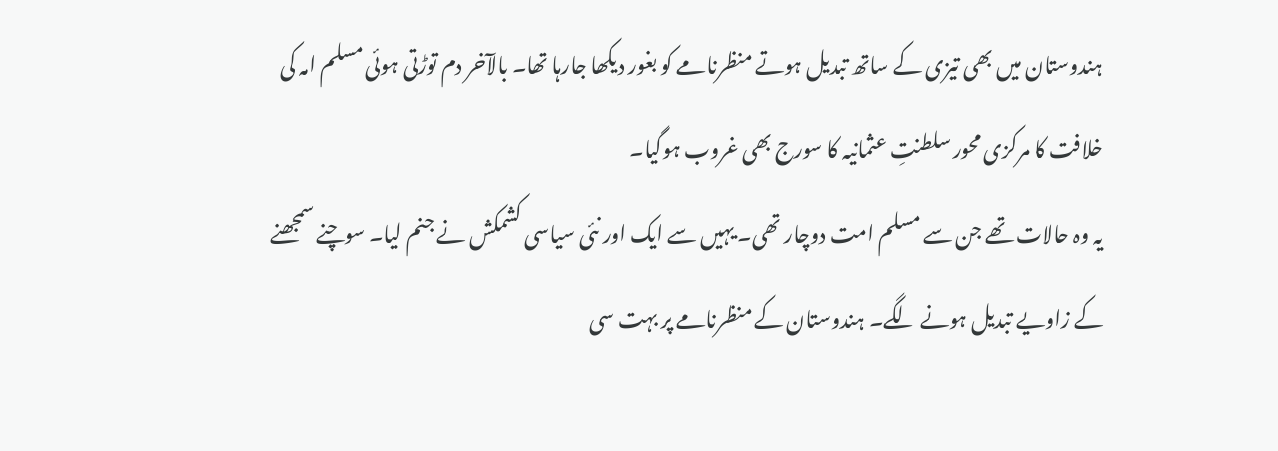ہندوستان میں بھی تیزی کے ساتھ تبدیل ہوتے منظرنامے کو بغور دیکھا جارہا تھا۔ بالآخر دم توڑتی ہوئی مسلم امہ کی خلافت کا مرکزی محور سلطنتِ عثمانیہ کا سورج بھی غروب ہوگیا۔
یہ وہ حالات تھے جن سے مسلم امت دوچار تھی۔ یہیں سے ایک اور نئی سیاسی کشمکش نے جنم لیا۔ سوچنے سمجھنے کے زاویے تبدیل ہونے لگے۔ ہندوستان کے منظرنامے پر بہت سی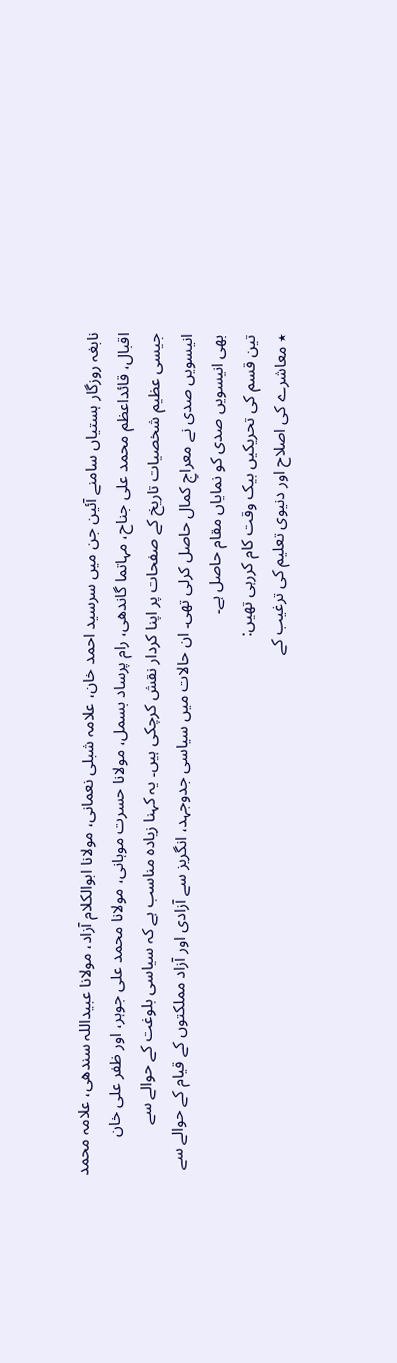نابغہ روزگار ہستیاں سامنے آئین جن میں سرسید احمد خان، علامہ شبلی نعمانی، مولانا ابوالکلام آزاد، مولانا عبیداللہ سندھی، علامہ محمد اقبال، قائداعظم محمد علی جناح، مہاتما گاندھی، رام پرساد بسمل، مولانا حسرت موہانی، مولانا محمد علی جوہر، اور ظفر علی خان جیسی عظیم شخصیات تاریخ کے صفحات پر اپنا کردار نقش کرچکی ہیں۔ یہ کہنا زیادہ مناسب ہے کہ سیاسی بلوغت کے حوالے سے انیسویں صدی نے معراجِ کمال حاصل کرلی تھی۔ ان حالات میں سیاسی جدوجہد، انگریز سے آزادی اور آزاد مملکتوں کے قیام کے حوالے سے بھی انیسویں صدی کو نمایاں مقام حاصل ہے۔
تین قسم کی تحریکیں بیک وقت کام کررہی تھیں:
٭ معاشرے کی اصلاح اور دنیوی تعلیم کی ترغیب کے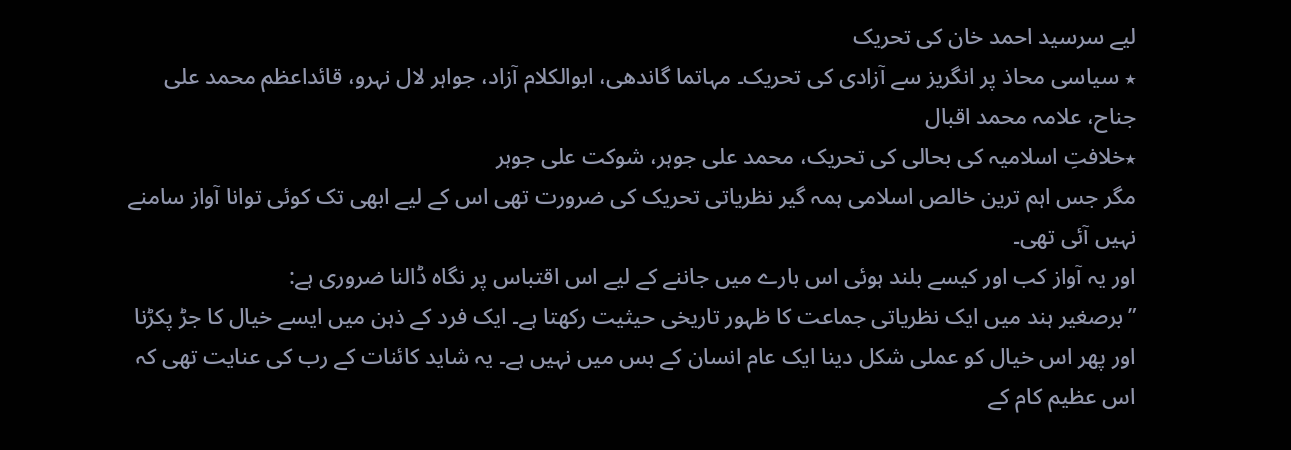لیے سرسید احمد خان کی تحریک
٭ سیاسی محاذ پر انگریز سے آزادی کی تحریک۔ مہاتما گاندھی، ابوالکلام آزاد، جواہر لال نہرو، قائداعظم محمد علی جناح، علامہ محمد اقبال
٭خلافتِ اسلامیہ کی بحالی کی تحریک، محمد علی جوہر، شوکت علی جوہر
مگر جس اہم ترین خالص اسلامی ہمہ گیر نظریاتی تحریک کی ضرورت تھی اس کے لیے ابھی تک کوئی توانا آواز سامنے نہیں آئی تھی۔
اور یہ آواز کب اور کیسے بلند ہوئی اس بارے میں جاننے کے لیے اس اقتباس پر نگاہ ڈالنا ضروری ہے:
”برصغیر ہند میں ایک نظریاتی جماعت کا ظہور تاریخی حیثیت رکھتا ہے۔ ایک فرد کے ذہن میں ایسے خیال کا جڑ پکڑنا اور پھر اس خیال کو عملی شکل دینا ایک عام انسان کے بس میں نہیں ہے۔ یہ شاید کائنات کے رب کی عنایت تھی کہ اس عظیم کام کے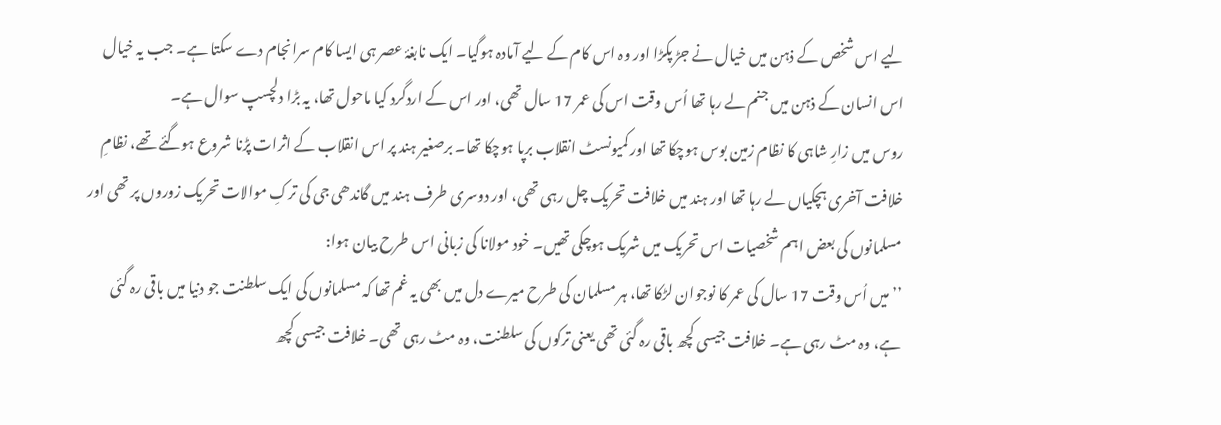لیے اس شخص کے ذہن میں خیال نے جڑ پکڑا اور وہ اس کام کے لیے آمادہ ہوگیا۔ ایک نابغۂ عصر ہی ایسا کام سرانجام دے سکتا ہے۔ جب یہ خیال اس انسان کے ذہن میں جنم لے رہا تھا اُس وقت اس کی عمر 17 سال تھی، اور اس کے اردگرد کیا ماحول تھا، یہ بڑا دلچسپ سوال ہے۔
روس میں زارِ شاہی کا نظام زمین بوس ہوچکا تھا اور کمیونسٹ انقلاب برپا ہوچکا تھا۔ برصغیر ہند پر اس انقلاب کے اثرات پڑنا شروع ہوگئے تھے، نظامِ خلافت آخری ہچکیاں لے رہا تھا اور ہند میں خلافت تحریک چل رہی تھی، اور دوسری طرف ہند میں گاندھی جی کی ترکِ موالات تحریک زوروں پر تھی اور مسلمانوں کی بعض اہم شخصیات اس تحریک میں شریک ہوچکی تھیں۔ خود مولانا کی زبانی اس طرح بیان ہوا:
’’میں اُس وقت 17 سال کی عمر کا نوجوان لڑکا تھا، ہر مسلمان کی طرح میرے دل میں بھی یہ غم تھا کہ مسلمانوں کی ایک سلطنت جو دنیا میں باقی رہ گئی ہے، وہ مٹ رہی ہے۔ خلافت جیسی کچھ باقی رہ گئی تھی یعنی ترکوں کی سلطنت، وہ مٹ رہی تھی۔ خلافت جیسی کچھ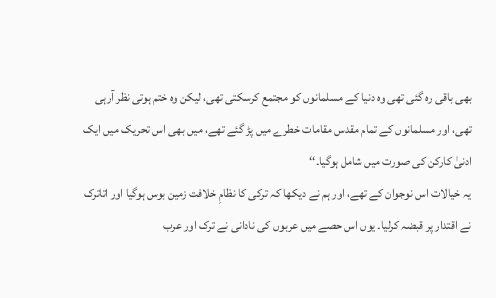بھی باقی رہ گئی تھی وہ دنیا کے مسلمانوں کو مجتمع کرسکتی تھی، لیکن وہ ختم ہوتی نظر آرہی تھی، اور مسلمانوں کے تمام مقدس مقامات خطرے میں پڑ گئے تھے، میں بھی اس تحریک میں ایک ادنیٰ کارکن کی صورت میں شامل ہوگیا۔‘‘
یہ خیالات اس نوجوان کے تھے، اور ہم نے دیکھا کہ ترکی کا نظامِ خلافت زمین بوس ہوگیا اور اتاترک نے اقتدار پر قبضہ کرلیا۔ یوں اس حصے میں عربوں کی نادانی نے ترک اور عرب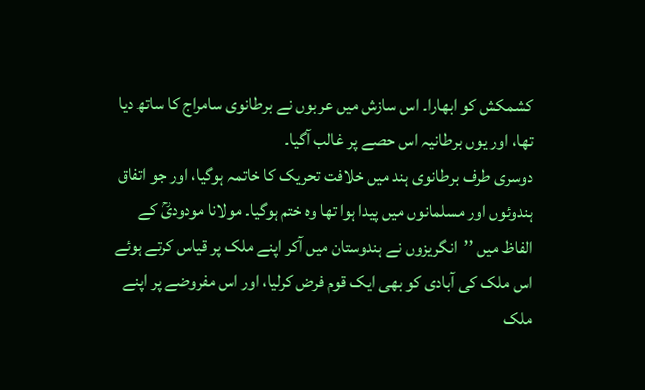کشمکش کو ابھارا۔ اس سازش میں عربوں نے برطانوی سامراج کا ساتھ دیا تھا، اور یوں برطانیہ اس حصے پر غالب آگیا۔
دوسری طرف برطانوی ہند میں خلافت تحریک کا خاتمہ ہوگیا، اور جو اتفاق ہندوئوں اور مسلمانوں میں پیدا ہوا تھا وہ ختم ہوگیا۔ مولانا مودودیؒ کے الفاظ میں ’’انگریزوں نے ہندوستان میں آکر اپنے ملک پر قیاس کرتے ہوئے اس ملک کی آبادی کو بھی ایک قوم فرض کرلیا، اور اس مفروضے پر اپنے ملک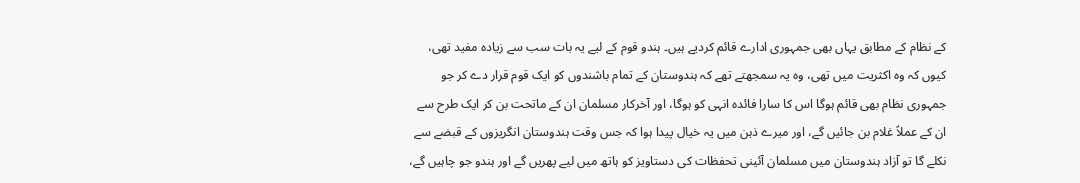کے نظام کے مطابق یہاں بھی جمہوری ادارے قائم کردیے ہیں۔ ہندو قوم کے لیے یہ بات سب سے زیادہ مفید تھی، کیوں کہ وہ اکثریت میں تھی، وہ یہ سمجھتے تھے کہ ہندوستان کے تمام باشندوں کو ایک قوم قرار دے کر جو جمہوری نظام بھی قائم ہوگا اس کا سارا فائدہ انہی کو ہوگا، اور آخرکار مسلمان ان کے ماتحت بن کر ایک طرح سے ان کے عملاً غلام بن جائیں گے، اور میرے ذہن میں یہ خیال پیدا ہوا کہ جس وقت ہندوستان انگریزوں کے قبضے سے نکلے گا تو آزاد ہندوستان میں مسلمان آئینی تحفظات کی دستاویز کو ہاتھ میں لیے پھریں گے اور ہندو جو چاہیں گے،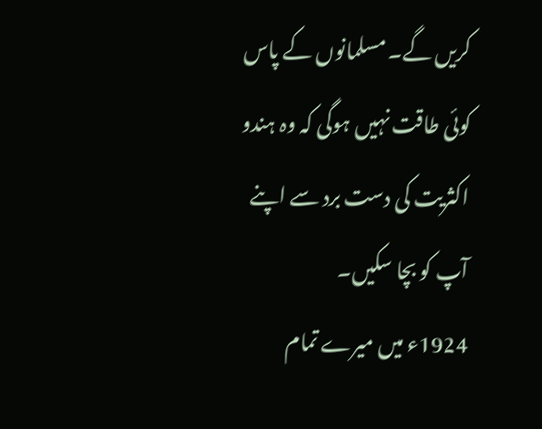کریں گے۔ مسلمانوں کے پاس کوئی طاقت نہیں ہوگی کہ وہ ہندو اکثریت کی دست برد سے اپنے آپ کو بچا سکیں۔
1924ء میں میرے تمام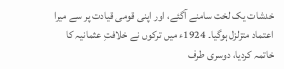خدشات یک لخت سامنے آگئے، اور اپنی قومی قیادت پر سے میرا اعتماد متزلزل ہوگیا۔ 1924ء میں ترکوں نے خلافتِ عثمانیہ کا خاتمہ کردیا، دوسری طرف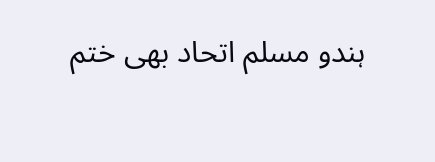ہندو مسلم اتحاد بھی ختم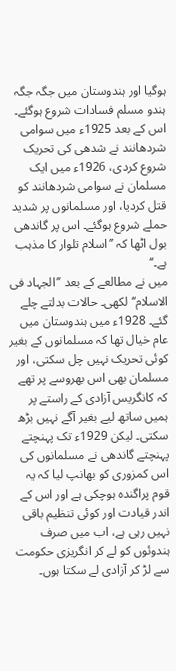ہوگیا اور ہندوستان میں جگہ جگہ ہندو مسلم فسادات شروع ہوگئے۔ اس کے بعد 1925ء میں سوامی شردھانند نے شدھی کی تحریک شروع کردی، 1926ء میں ایک مسلمان نے سوامی شردھانند کو قتل کردیا، اور مسلمانوں پر شدید حملے شروع ہوگئے۔ اس پر گاندھی بول اٹھا کہ ’’اسلام تلوار کا مذہب ہے۔‘‘
میں نے مطالعے کے بعد ’’الجہاد فی الاسلام‘‘ لکھی۔ حالات بدلتے چلے گئے۔ 1928ء میں ہندوستان میں عام خیال تھا کہ مسلمانوں کے بغیر کوئی تحریک نہیں چل سکتی، اور مسلمان بھی اس بھروسے پر تھے کہ کانگریس آزادی کے راستے پر ہمیں ساتھ لیے بغیر آگے نہیں بڑھ سکتی۔ لیکن 1929ء تک پہنچتے پہنچتے گاندھی نے مسلمانوں کی اس کمزوری کو بھانپ لیا کہ یہ قوم پراگندہ ہوچکی ہے اور اس کے اندر قیادت اور کوئی تنظیم باقی نہیں رہی ہے، اب میں صرف ہندوئوں کو لے کر انگریزی حکومت سے لڑ کر آزادی لے سکتا ہوں۔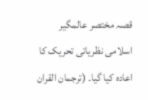قصہ مختصر عالمگیر اسلامی نظریاتی تحریک کا اعادہ کیا گیا۔ (ترجمان القران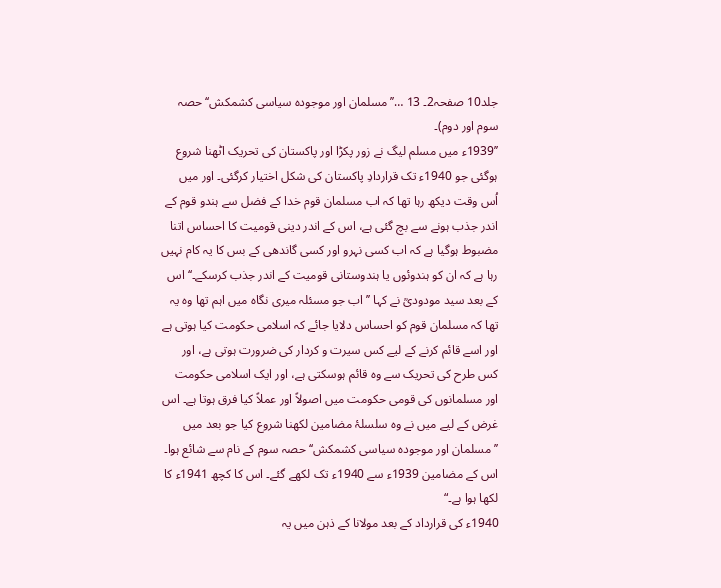جلد10 صفحہ2۔ 13 …’’مسلمان اور موجودہ سیاسی کشمکش‘‘ حصہ سوم اور دوم)۔
’’1939ء میں مسلم لیگ نے زور پکڑا اور پاکستان کی تحریک اٹھنا شروع ہوگئی جو 1940ء تک قراردادِ پاکستان کی شکل اختیار کرگئی۔ اور میں اُس وقت دیکھ رہا تھا کہ اب مسلمان قوم خدا کے فضل سے ہندو قوم کے اندر جذب ہونے سے بچ گئی ہے، اس کے اندر دینی قومیت کا احساس اتنا مضبوط ہوگیا ہے کہ اب کسی نہرو اور کسی گاندھی کے بس کا یہ کام نہیں رہا ہے کہ ان کو ہندوئوں یا ہندوستانی قومیت کے اندر جذب کرسکے۔‘‘ اس کے بعد سید مودودیؒ نے کہا ’’اب جو مسئلہ میری نگاہ میں اہم تھا وہ یہ تھا کہ مسلمان قوم کو احساس دلایا جائے کہ اسلامی حکومت کیا ہوتی ہے اور اسے قائم کرنے کے لیے کس سیرت و کردار کی ضرورت ہوتی ہے، اور کس طرح کی تحریک سے وہ قائم ہوسکتی ہے، اور ایک اسلامی حکومت اور مسلمانوں کی قومی حکومت میں اصولاً اور عملاً کیا فرق ہوتا ہے۔ اس غرض کے لیے میں نے وہ سلسلۂ مضامین لکھنا شروع کیا جو بعد میں ’’مسلمان اور موجودہ سیاسی کشمکش‘‘ حصہ سوم کے نام سے شائع ہوا۔ اس کے مضامین 1939ء سے 1940ء تک لکھے گئے۔ اس کا کچھ 1941ء کا لکھا ہوا ہے۔“
1940ء کی قرارداد کے بعد مولانا کے ذہن میں یہ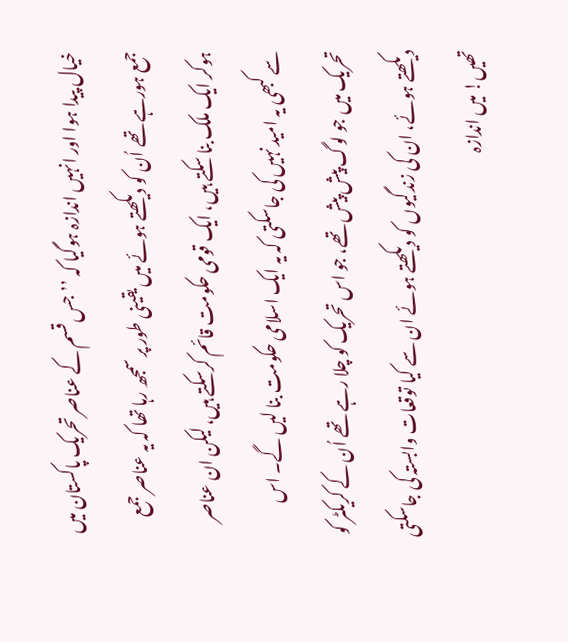خیال پیدا ہوا اور انہیں اندازہ ہوگیا کہ ’’جس قسم کے عناصر تحریک پاکستان میں جمع ہورہے تھے اُن کو دیکھتے ہوئے میں یقینی طور پر سمجھ رہا تھا کہ یہ عناصر جمع ہوکر ایک ملک بنا سکتے ہیں، ایک قومی حکومت قائم کرسکتے ہیں، لیکن ان عناصر سے کبھی یہ امید نہیں کی جاسکتی کہ یہ ایک اسلامی حکومت بنا لیں گے۔ اس تحریک میں جو لوگ پیش پیش تھے، جو اس تحریک کو چلا رہے تھے اُن کے کریکٹر کو دیکھتے ہوئے، ان کی زندگیوں کو دیکھتے ہوئے ان سے کیا توقعات وابستہ کی جاسکتی تھیں! میں اندازہ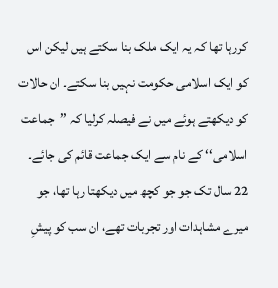کررہا تھا کہ یہ ایک ملک بنا سکتے ہیں لیکن اس کو ایک اسلامی حکومت نہیں بنا سکتے۔ ان حالات کو دیکھتے ہوئے میں نے فیصلہ کرلیا کہ ’’جماعت اسلامی‘‘ کے نام سے ایک جماعت قائم کی جائے۔
22 سال تک جو جو کچھ میں دیکھتا رہا تھا، جو میرے مشاہدات اور تجربات تھے، ان سب کو پیشِ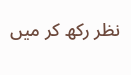نظر رکھ کر میں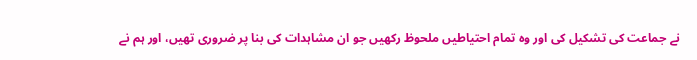نے جماعت کی تشکیل کی اور وہ تمام احتیاطیں ملحوظ رکھیں جو ان مشاہدات کی بنا پر ضروری تھیں، اور ہم نے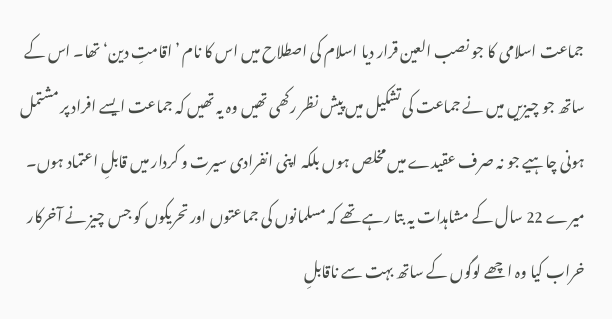جماعت اسلامی کا جو نصب العین قرار دیا اسلام کی اصطلاح میں اس کا نام ’اقامتِ دین‘ تھا۔ اس کے ساتھ جو چیزیں میں نے جماعت کی تشکیل میں پیش نظر رکھی تھیں وہ یہ تھیں کہ جماعت ایسے افراد پر مشتمل ہونی چاہیے جو نہ صرف عقیدے میں مخلص ہوں بلکہ اپنی انفرادی سیرت و کردار میں قابلِ اعتماد ہوں۔ میرے 22 سال کے مشاہدات یہ بتا رہے تھے کہ مسلمانوں کی جماعتوں اور تحریکوں کو جس چیز نے آخرکار خراب کیا وہ اچھے لوگوں کے ساتھ بہت سے ناقابلِ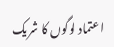اعتماد لوگوں کا شریک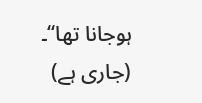ہوجانا تھا‘‘۔
(جاری ہے)